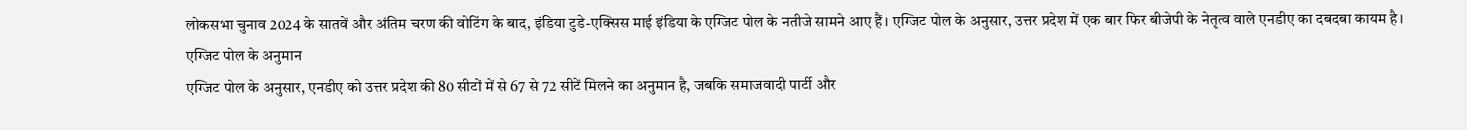लोकसभा चुनाव 2024 के सातवें और अंतिम चरण की वोटिंग के बाद, इंडिया टुडे-एक्सिस माई इंडिया के एग्जिट पोल के नतीजे सामने आए हैं। एग्जिट पोल के अनुसार, उत्तर प्रदेश में एक बार फिर बीजेपी के नेतृत्व वाले एनडीए का दबदबा कायम है।
एग्जिट पोल के अनुमान
एग्जिट पोल के अनुसार, एनडीए को उत्तर प्रदेश की 80 सीटों में से 67 से 72 सीटें मिलने का अनुमान है, जबकि समाजवादी पार्टी और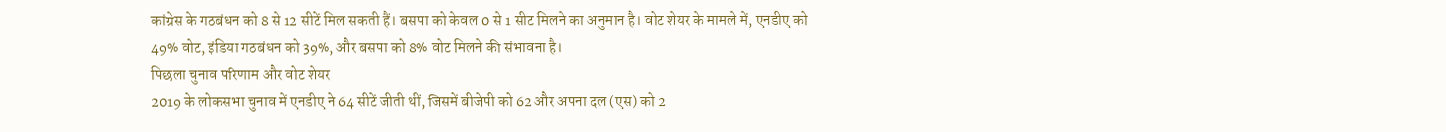कांग्रेस के गठबंधन को 8 से 12 सीटें मिल सकती हैं। बसपा को केवल 0 से 1 सीट मिलने का अनुमान है। वोट शेयर के मामले में, एनडीए को 49% वोट, इंडिया गठबंधन को 39%, और बसपा को 8% वोट मिलने की संभावना है।
पिछला चुनाव परिणाम और वोट शेयर
2019 के लोकसभा चुनाव में एनडीए ने 64 सीटें जीती थीं, जिसमें बीजेपी को 62 और अपना दल (एस) को 2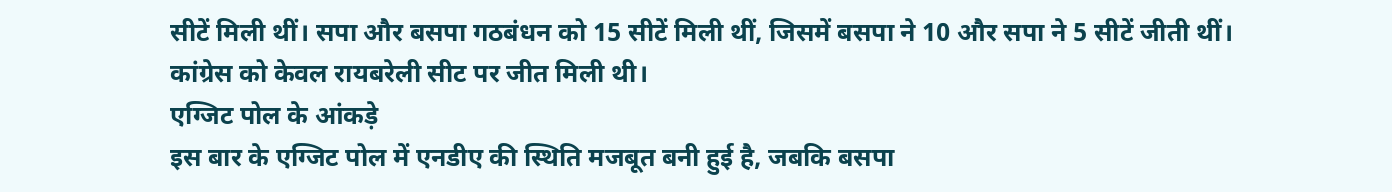सीटें मिली थीं। सपा और बसपा गठबंधन को 15 सीटें मिली थीं, जिसमें बसपा ने 10 और सपा ने 5 सीटें जीती थीं। कांग्रेस को केवल रायबरेली सीट पर जीत मिली थी।
एग्जिट पोल के आंकड़े
इस बार के एग्जिट पोल में एनडीए की स्थिति मजबूत बनी हुई है, जबकि बसपा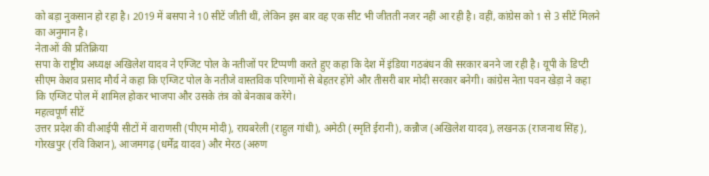को बड़ा नुकसान हो रहा है। 2019 में बसपा ने 10 सीटें जीती थीं, लेकिन इस बार वह एक सीट भी जीतती नजर नहीं आ रही है। वहीं, कांग्रेस को 1 से 3 सीटें मिलने का अनुमान है।
नेताओं की प्रतिक्रिया
सपा के राष्ट्रीय अध्यक्ष अखिलेश यादव ने एग्जिट पोल के नतीजों पर टिप्पणी करते हुए कहा कि देश में इंडिया गठबंधन की सरकार बनने जा रही है। यूपी के डिप्टी सीएम केशव प्रसाद मौर्य ने कहा कि एग्जिट पोल के नतीजे वास्तविक परिणामों से बेहतर होंगे और तीसरी बार मोदी सरकार बनेगी। कांग्रेस नेता पवन खेड़ा ने कहा कि एग्जिट पोल में शामिल होकर भाजपा और उसके तंत्र को बेनकाब करेंगे।
महत्वपूर्ण सीटें
उत्तर प्रदेश की वीआईपी सीटों में वाराणसी (पीएम मोदी), रायबरेली (राहुल गांधी), अमेठी (स्मृति ईरानी), कन्नौज (अखिलेश यादव), लखनऊ (राजनाथ सिंह), गोरखपुर (रवि किशन), आजमगढ़ (धर्मेंद्र यादव) और मेरठ (अरुण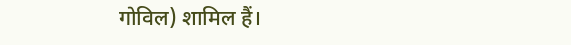गोविल) शामिल हैं।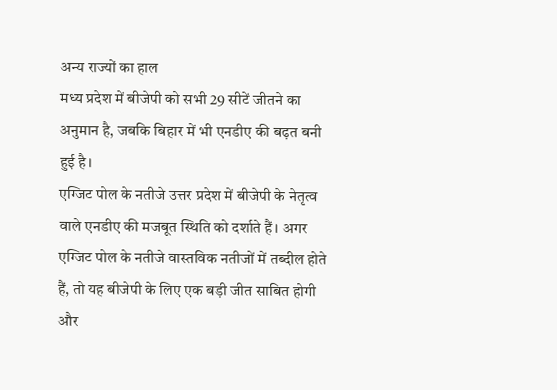अन्य राज्यों का हाल
मध्य प्रदेश में बीजेपी को सभी 29 सीटें जीतने का अनुमान है, जबकि बिहार में भी एनडीए की बढ़त बनी हुई है।
एग्जिट पोल के नतीजे उत्तर प्रदेश में बीजेपी के नेतृत्व वाले एनडीए की मजबूत स्थिति को दर्शाते हैं। अगर एग्जिट पोल के नतीजे वास्तविक नतीजों में तब्दील होते हैं, तो यह बीजेपी के लिए एक बड़ी जीत साबित होगी और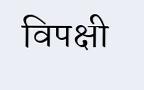विपक्षी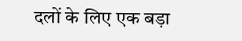दलों के लिए एक बड़ा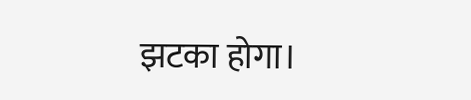झटका होगा।